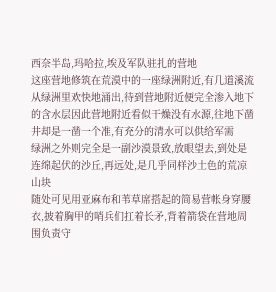西奈半岛,玛哈拉,埃及军队驻扎的营地
这座营地修筑在荒漠中的一座绿洲附近,有几道溪流从绿洲里欢快地涌出,待到营地附近便完全渗入地下的含水层因此营地附近看似干燥没有水源,往地下凿井却是一凿一个准,有充分的清水可以供给军需
绿洲之外则完全是一副沙漠景致,放眼望去,到处是连绵起伏的沙丘,再远处,是几乎同样沙土色的荒凉山块
随处可见用亚麻布和苇草席搭起的简易营帐身穿腰衣,披着胸甲的哨兵们扛着长矛,背着箭袋在营地周围负责守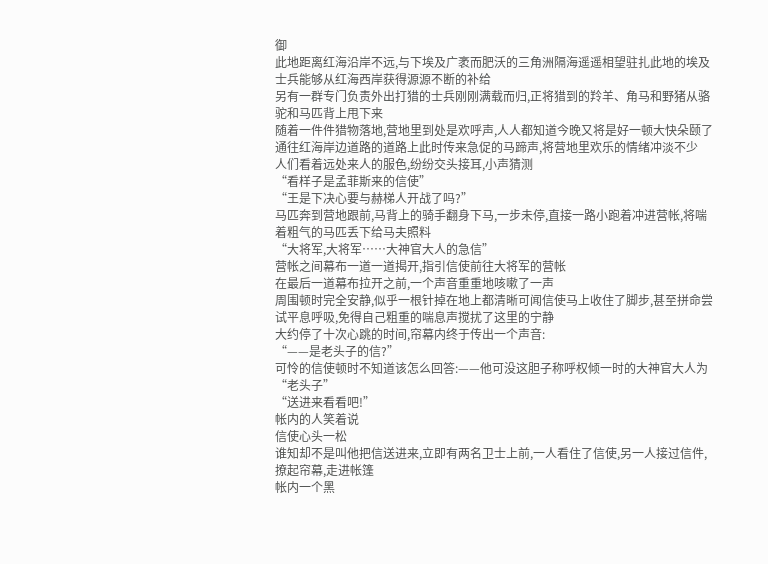御
此地距离红海沿岸不远,与下埃及广袤而肥沃的三角洲隔海遥遥相望驻扎此地的埃及士兵能够从红海西岸获得源源不断的补给
另有一群专门负责外出打猎的士兵刚刚满载而归,正将猎到的羚羊、角马和野猪从骆驼和马匹背上甩下来
随着一件件猎物落地,营地里到处是欢呼声,人人都知道今晚又将是好一顿大快朵颐了
通往红海岸边道路的道路上此时传来急促的马蹄声,将营地里欢乐的情绪冲淡不少
人们看着远处来人的服色,纷纷交头接耳,小声猜测
“看样子是孟菲斯来的信使”
“王是下决心要与赫梯人开战了吗?”
马匹奔到营地跟前,马背上的骑手翻身下马,一步未停,直接一路小跑着冲进营帐,将喘着粗气的马匹丢下给马夫照料
“大将军,大将军……大神官大人的急信”
营帐之间幕布一道一道揭开,指引信使前往大将军的营帐
在最后一道幕布拉开之前,一个声音重重地咳嗽了一声
周围顿时完全安静,似乎一根针掉在地上都清晰可闻信使马上收住了脚步,甚至拼命尝试平息呼吸,免得自己粗重的喘息声搅扰了这里的宁静
大约停了十次心跳的时间,帘幕内终于传出一个声音:
“——是老头子的信?”
可怜的信使顿时不知道该怎么回答:——他可没这胆子称呼权倾一时的大神官大人为“老头子”
“送进来看看吧!”
帐内的人笑着说
信使心头一松
谁知却不是叫他把信送进来,立即有两名卫士上前,一人看住了信使,另一人接过信件,撩起帘幕,走进帐篷
帐内一个黑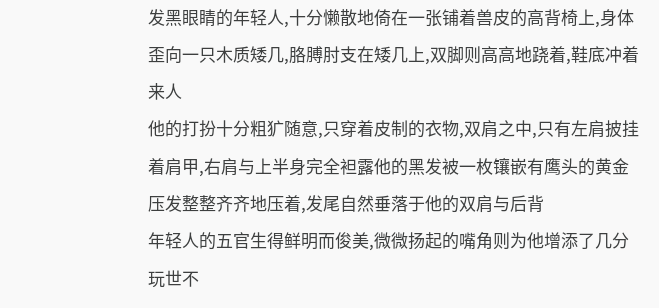发黑眼睛的年轻人,十分懒散地倚在一张铺着兽皮的高背椅上,身体歪向一只木质矮几,胳膊肘支在矮几上,双脚则高高地跷着,鞋底冲着来人
他的打扮十分粗犷随意,只穿着皮制的衣物,双肩之中,只有左肩披挂着肩甲,右肩与上半身完全袒露他的黑发被一枚镶嵌有鹰头的黄金压发整整齐齐地压着,发尾自然垂落于他的双肩与后背
年轻人的五官生得鲜明而俊美,微微扬起的嘴角则为他增添了几分玩世不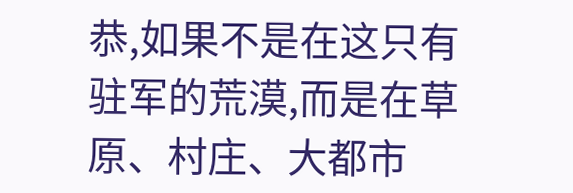恭,如果不是在这只有驻军的荒漠,而是在草原、村庄、大都市